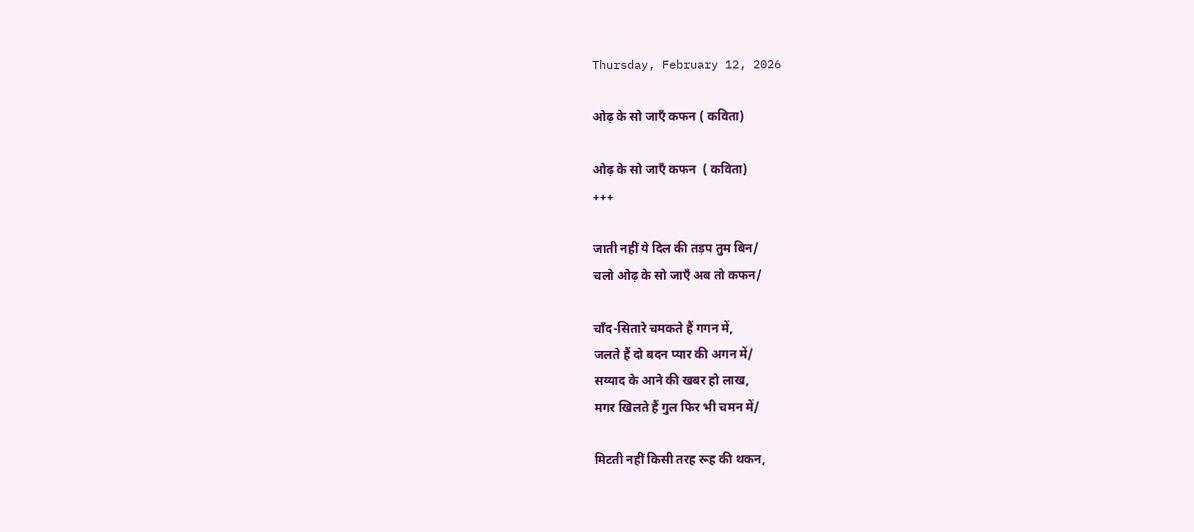Thursday, February 12, 2026

ओढ़ के सो जाएँ कफन ( कविता)

ओढ़ के सो जाएँ कफन  ( कविता)
+++

जाती नहीं ये दिल की तड़प तुम बिन/
चलो ओढ़ के सो जाएँ अब तो कफन/

चाँद-सितारे चमकते हैं गगन में,
जलते हैं दो बदन प्यार की अगन में/
सय्याद के आने की खबर हो लाख,
मगर खिलते हैं गुल फिर भी चमन में/

मिटती नहीं किसी तरह रूह की थकन,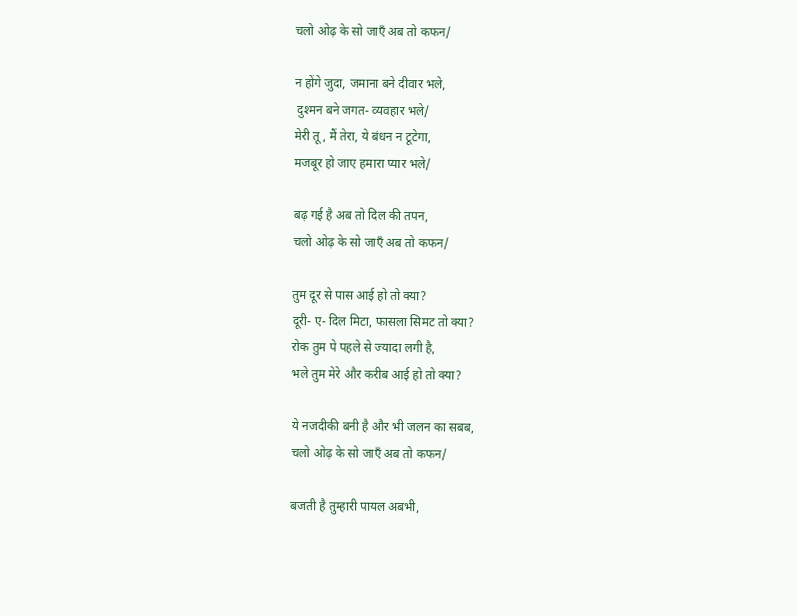चलो ओढ़ के सो जाएँ अब तो कफन/

न होंगे जुदा, जमाना बने दीवार भले,
 दुश्मन बने जगत- व्यवहार भले/
मेरी तू, मैं तेरा, ये बंधन न टूटेगा,
मजबूर हो जाए हमारा प्यार भले/

बढ़ गई है अब तो दिल की तपन,
चलो ओढ़ के सो जाएँ अब तो कफन/

तुम दूर से पास आई हो तो क्या?
दूरी- ए- दिल मिटा, फासला सिमट तो क्या?
रोक तुम पे पहले से ज्यादा लगी है,
भले तुम मेरे और करीब आई हो तो क्या?

ये नजदीकी बनी है और भी जलन का सबब,
चलो ओढ़ के सो जाएँ अब तो कफन/

बजती है तुम्हारी पायल अबभी,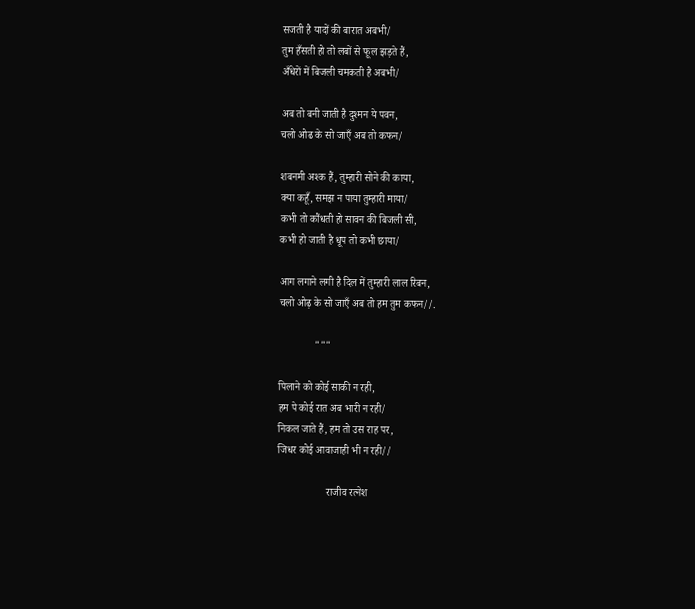सजती है यादों की बारात अबभी/
तुम हँसती हो तो लबों से फूल झड़ते हैं,
अँधेरों में बिजली चमकती है अबभी/

अब तो बनी जाती है दुश्मन ये पवन,
चलो ओढ के सो जाएँ अब तो कफन/

शबनमी अश्क हैं, तुम्हारी सोने की काया,
क्या कहूँ, समझ न पाया तुम्हारी माया/
कभी तो कौंधती हो सावन की बिजली सी,
कभी हो जाती है धूप तो कभी छाया/

आग लगाने लगी है दिल में तुम्हारी लाल रिबन,
चलो ओढ़ के सो जाएँ अब तो हम तुम कफन//.

              """

पिलाने को कोई साकी न रही,
हम पे कोई रात अब भारी न रही/
निकल जाते हैं, हम तो उस राह पर,
जिधर कोई आवाजाही भी न रही//

                   राजीव रत्नेश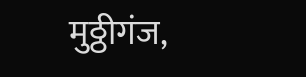मुठ्ठीगंज,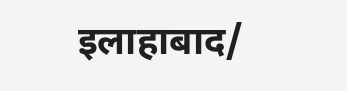इलाहाबाद/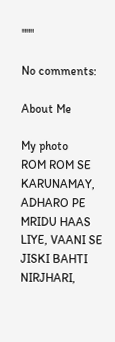"""

No comments:

About Me

My photo
ROM ROM SE KARUNAMAY, ADHARO PE MRIDU HAAS LIYE, VAANI SE JISKI BAHTI NIRJHARI,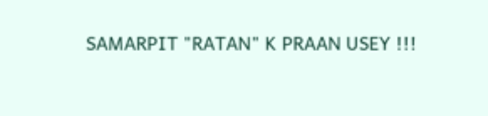SAMARPIT "RATAN" K PRAAN USEY !!!